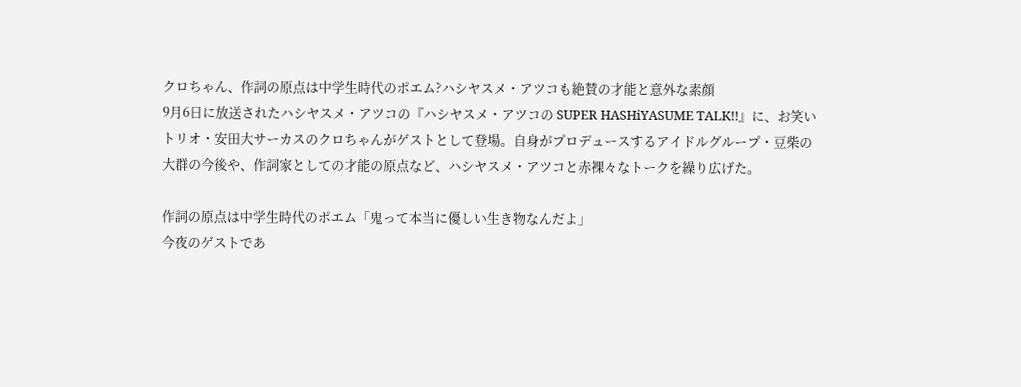クロちゃん、作詞の原点は中学生時代のポエム?ハシヤスメ・アツコも絶賛の才能と意外な素顔
9月6日に放送されたハシヤスメ・アツコの『ハシヤスメ・アツコの SUPER HASHiYASUME TALK!!』に、お笑いトリオ・安田大サーカスのクロちゃんがゲストとして登場。自身がプロデュースするアイドルグループ・豆柴の大群の今後や、作詞家としての才能の原点など、ハシヤスメ・アツコと赤裸々なトークを繰り広げた。

作詞の原点は中学生時代のポエム「鬼って本当に優しい生き物なんだよ」
今夜のゲストであ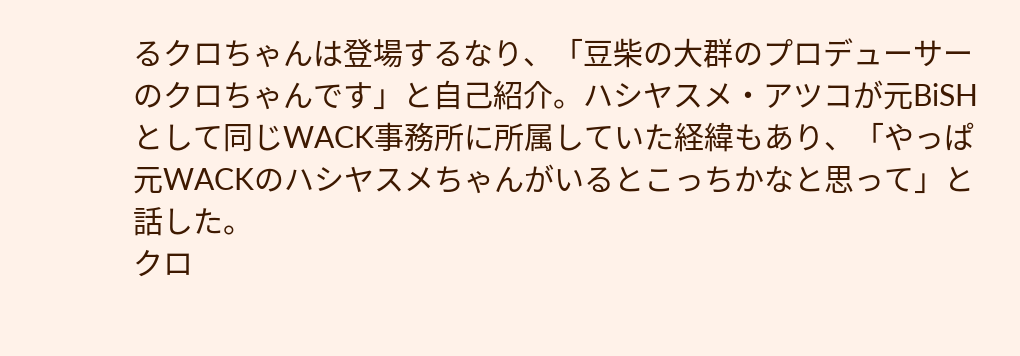るクロちゃんは登場するなり、「豆柴の大群のプロデューサーのクロちゃんです」と自己紹介。ハシヤスメ・アツコが元BiSHとして同じWACK事務所に所属していた経緯もあり、「やっぱ元WACKのハシヤスメちゃんがいるとこっちかなと思って」と話した。
クロ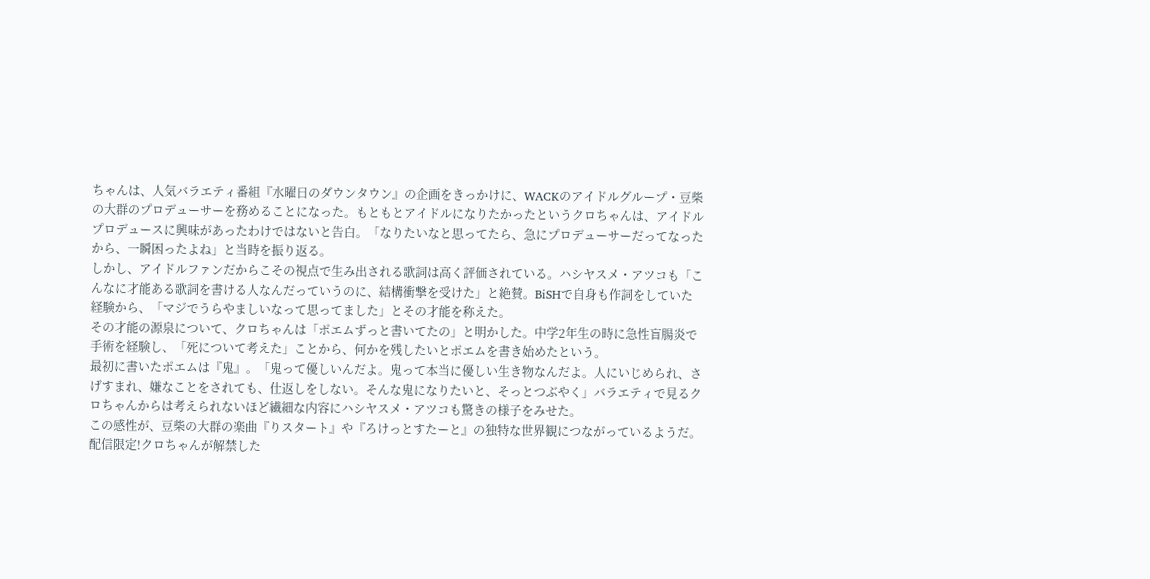ちゃんは、人気バラエティ番組『水曜日のダウンタウン』の企画をきっかけに、WACKのアイドルグループ・豆柴の大群のプロデューサーを務めることになった。もともとアイドルになりたかったというクロちゃんは、アイドルプロデュースに興味があったわけではないと告白。「なりたいなと思ってたら、急にプロデューサーだってなったから、一瞬困ったよね」と当時を振り返る。
しかし、アイドルファンだからこその視点で生み出される歌詞は高く評価されている。ハシヤスメ・アツコも「こんなに才能ある歌詞を書ける人なんだっていうのに、結構衝撃を受けた」と絶賛。BiSHで自身も作詞をしていた経験から、「マジでうらやましいなって思ってました」とその才能を称えた。
その才能の源泉について、クロちゃんは「ポエムずっと書いてたの」と明かした。中学2年生の時に急性盲腸炎で手術を経験し、「死について考えた」ことから、何かを残したいとポエムを書き始めたという。
最初に書いたポエムは『鬼』。「鬼って優しいんだよ。鬼って本当に優しい生き物なんだよ。人にいじめられ、さげすまれ、嫌なことをされても、仕返しをしない。そんな鬼になりたいと、そっとつぶやく」バラエティで見るクロちゃんからは考えられないほど繊細な内容にハシヤスメ・アツコも驚きの様子をみせた。
この感性が、豆柴の大群の楽曲『りスタート』や『ろけっとすたーと』の独特な世界観につながっているようだ。
配信限定!クロちゃんが解禁した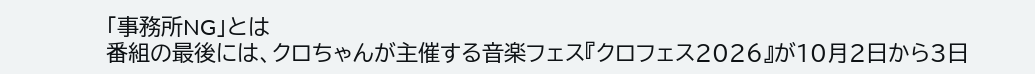「事務所NG」とは
番組の最後には、クロちゃんが主催する音楽フェス『クロフェス2026』が10月2日から3日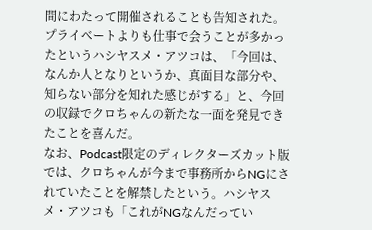間にわたって開催されることも告知された。
プライベートよりも仕事で会うことが多かったというハシヤスメ・アツコは、「今回は、なんか人となりというか、真面目な部分や、知らない部分を知れた感じがする」と、今回の収録でクロちゃんの新たな一面を発見できたことを喜んだ。
なお、Podcast限定のディレクターズカット版では、クロちゃんが今まで事務所からNGにされていたことを解禁したという。ハシヤスメ・アツコも「これがNGなんだってい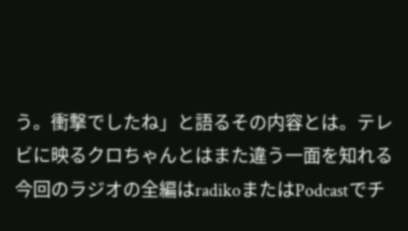う。衝撃でしたね」と語るその内容とは。テレビに映るクロちゃんとはまた違う一面を知れる今回のラジオの全編はradikoまたはPodcastでチ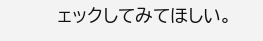ェックしてみてほしい。